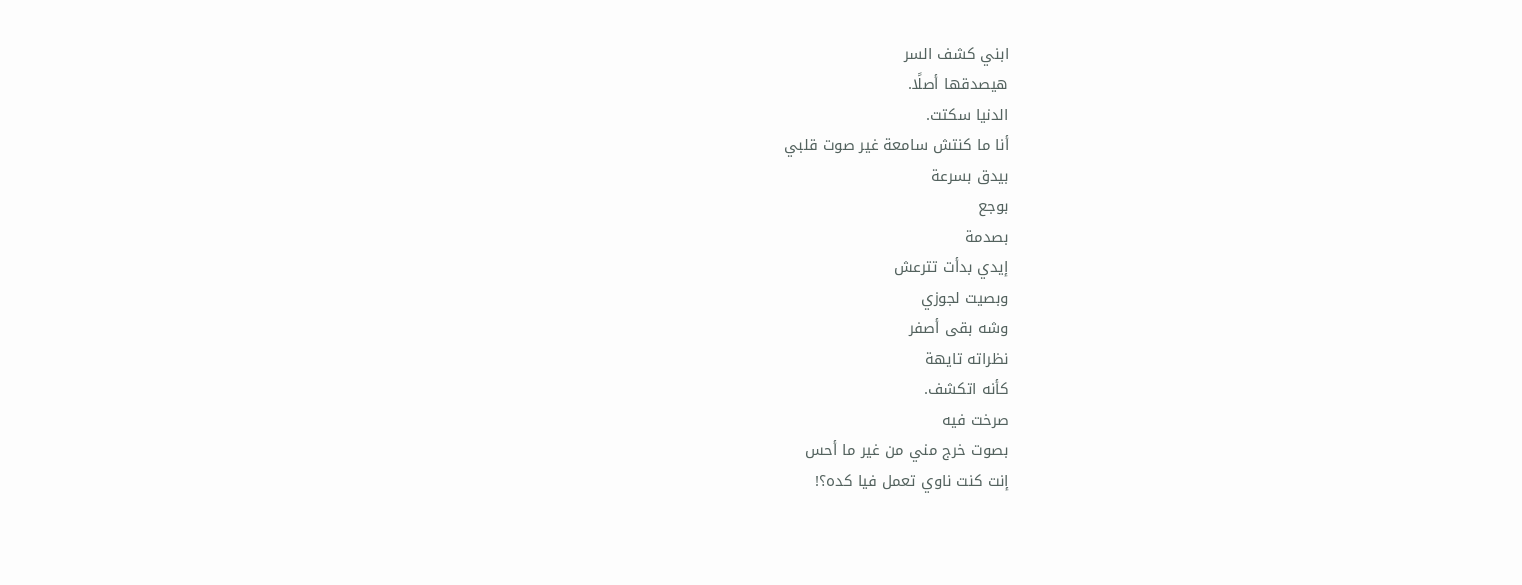ابني كشف السر
هيصدقها أصلًا.
الدنيا سكتت.
أنا ما كنتش سامعة غير صوت قلبي
بيدق بسرعة
بوجع
بصدمة
إيدي بدأت تترعش
وبصيت لجوزي
وشه بقى أصفر
نظراته تايهة
كأنه اتكشف.
صرخت فيه
بصوت خرج مني من غير ما أحس
إنت كنت ناوي تعمل فيا كده؟!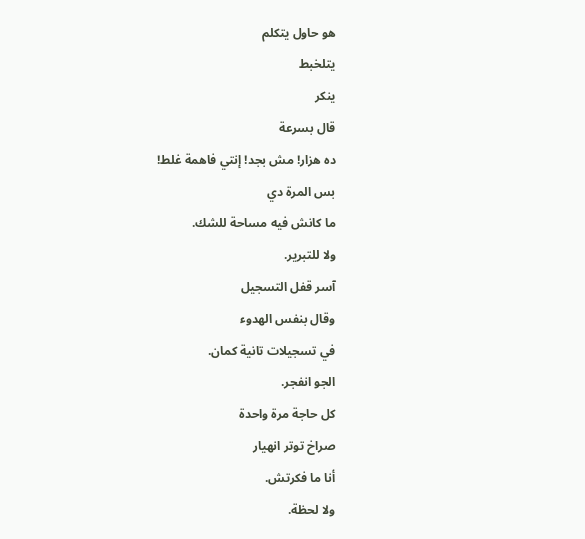هو حاول يتكلم
يتلخبط
ينكر
قال بسرعة
ده هزار! مش بجد! إنتي فاهمة غلط!
بس المرة دي
ما كانش فيه مساحة للشك.
ولا للتبرير.
آسر قفل التسجيل
وقال بنفس الهدوء
في تسجيلات تانية كمان.
الجو انفجر.
كل حاجة مرة واحدة
صراخ توتر انهيار
أنا ما فكرتش.
ولا لحظة.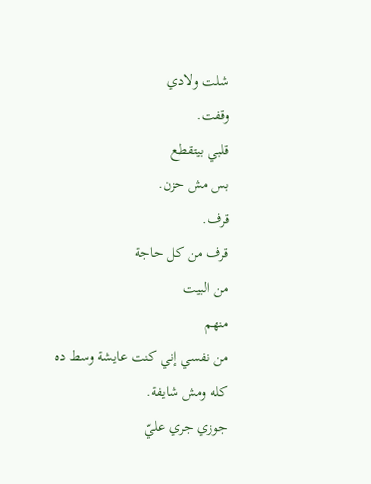شلت ولادي
وقفت.
قلبي بيتقطع
بس مش حزن.
قرف.
قرف من كل حاجة
من البيت
منهم
من نفسي إني كنت عايشة وسط ده كله ومش شايفة.
جوزي جري عليّ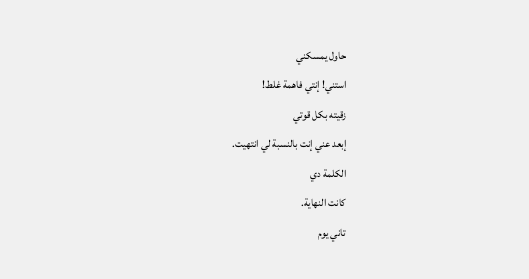حاول يمسكني
استني! إنتي فاهمة غلط!
زقيته بكل قوتي
إبعد عني إنت بالنسبة لي انتهيت.
الكلمة دي
كانت النهاية.
تاني يوم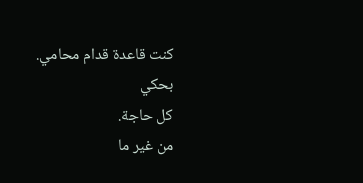كنت قاعدة قدام محامي.
بحكي
كل حاجة.
من غير ما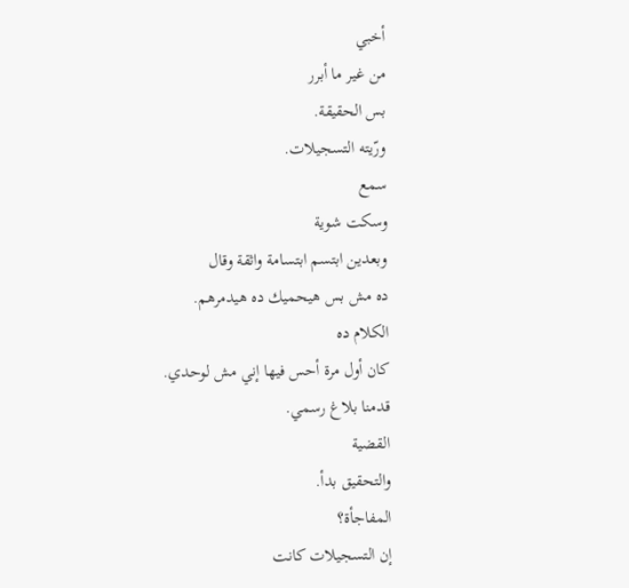أخبي
من غير ما أبرر
بس الحقيقة.
ورّيته التسجيلات.
سمع
وسكت شوية
وبعدين ابتسم ابتسامة واثقة وقال
ده مش بس هيحميك ده هيدمرهم.
الكلام ده
كان أول مرة أحس فيها إني مش لوحدي.
قدمنا بلاغ رسمي.
القضية
والتحقيق بدأ.
المفاجأة؟
إن التسجيلات كانت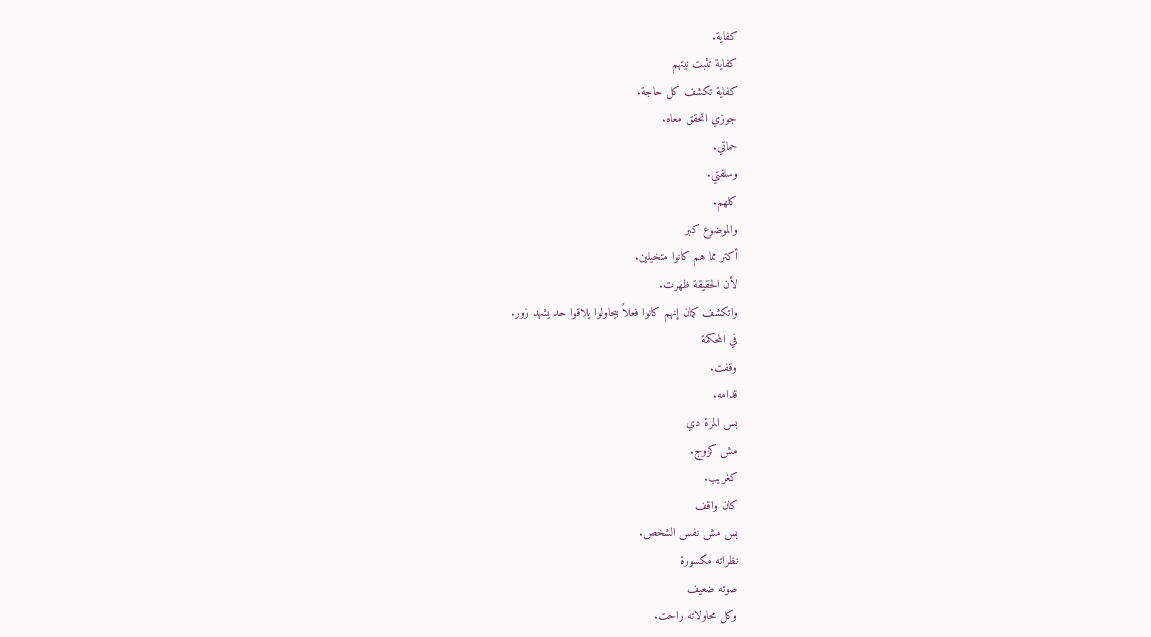كفاية.
كفاية تثبت نيتهم
كفاية تكشف كل حاجة.
جوزي اتحقق معاه.
حماتي.
وسلفتي.
كلهم.
والموضوع كبر
أكتر مما هم كانوا متخيلين.
لأن الحقيقة ظهرت.
واتكشف كمان إنهم كانوا فعلاً بيحاولوا يلاقوا حد يشهد زور.
في المحكمة
وقفت.
قدامه.
بس المرة دي
مش كزوج.
كغريب.
كان واقف
بس مش نفس الشخص.
نظراته مكسورة
صوته ضعيف
وكل محاولاته راحت.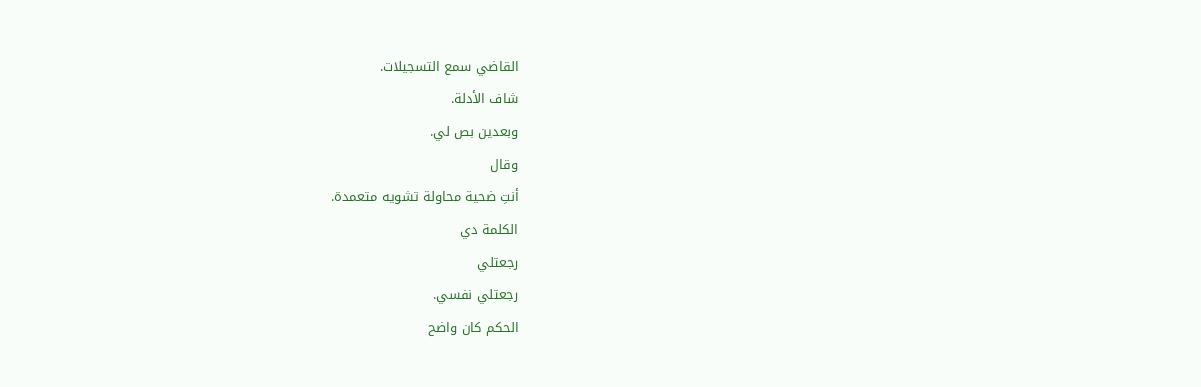القاضي سمع التسجيلات.
شاف الأدلة.
وبعدين بص لي.
وقال
أنتِ ضحية محاولة تشويه متعمدة.
الكلمة دي
رجعتلي
رجعتلي نفسي.
الحكم كان واضح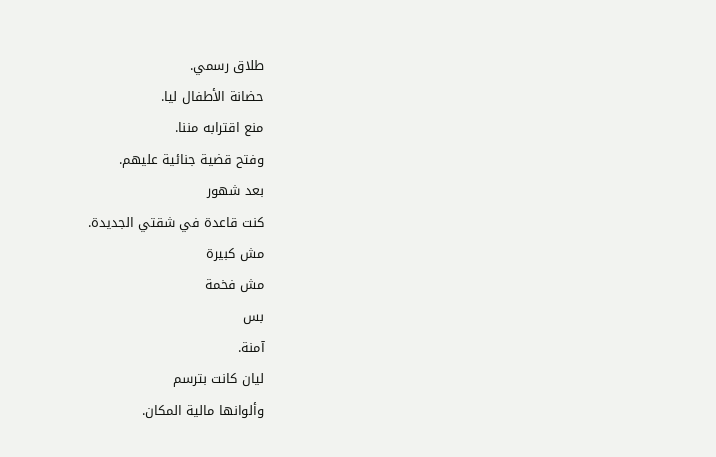طلاق رسمي.
حضانة الأطفال ليا.
منع اقترابه مننا.
وفتح قضية جنائية عليهم.
بعد شهور
كنت قاعدة في شقتي الجديدة.
مش كبيرة
مش فخمة
بس
آمنة.
ليان كانت بترسم
وألوانها مالية المكان.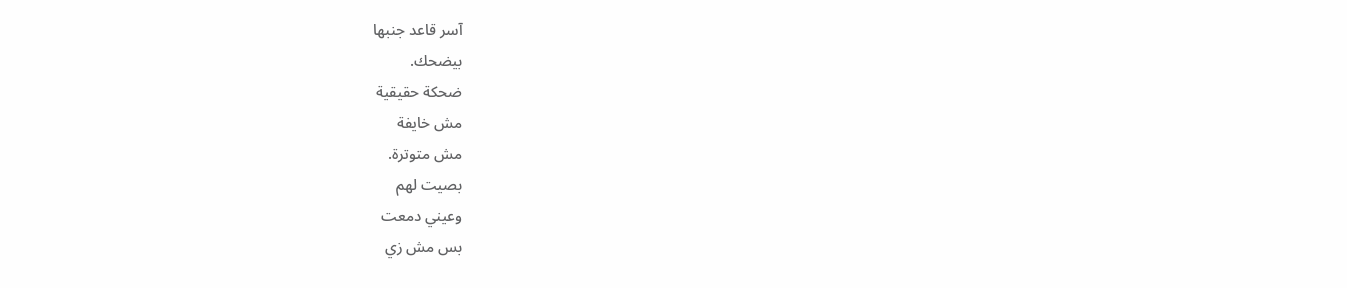آسر قاعد جنبها
بيضحك.
ضحكة حقيقية
مش خايفة
مش متوترة.
بصيت لهم
وعيني دمعت
بس مش زي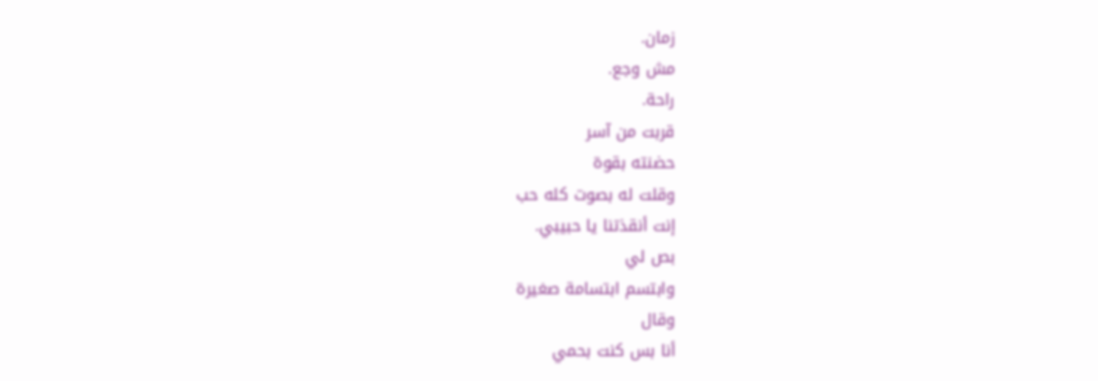زمان.
مش وجع.
راحة.
قربت من آسر
حضنته بقوة
وقلت له بصوت كله حب
إنت أنقذتنا يا حبيبي.
بص لي
وابتسم ابتسامة صغيرة
وقال
أنا بس كنت بحمي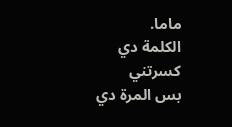ماما.
الكلمة دي
كسرتني
بس المرة دي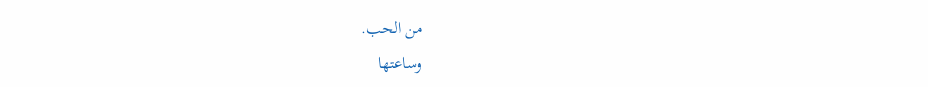من الحب.
وساعتها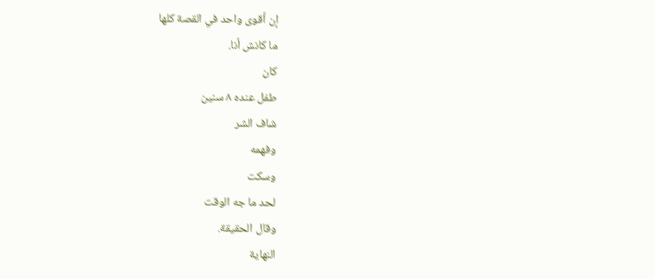إن أقوى واحد في القصة كلها
ما كانش أنا.
كان
طفل عنده ٨ سنين
شاف الشر
وفهمه
وسكت
لحد ما جه الوقت
وقال الحقيقة.
النهاية